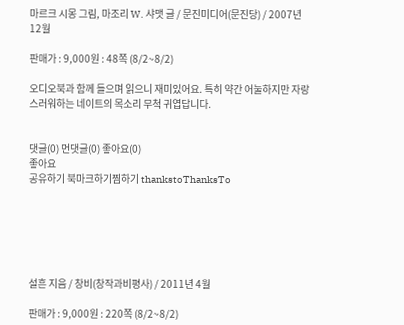마르크 시몽 그림, 마조리 W. 샤맷 글 / 문진미디어(문진당) / 2007년 12월

판매가 : 9,000원 : 48쪽 (8/2~8/2)

오디오북과 함께 들으며 읽으니 재미있어요. 특히 약간 어눌하지만 자랑스러워하는 네이트의 목소리 무척 귀엽답니다.


댓글(0) 먼댓글(0) 좋아요(0)
좋아요
공유하기 북마크하기찜하기 thankstoThanksTo






설흔 지음 / 창비(창작과비평사) / 2011년 4월

판매가 : 9,000원 : 220쪽 (8/2~8/2)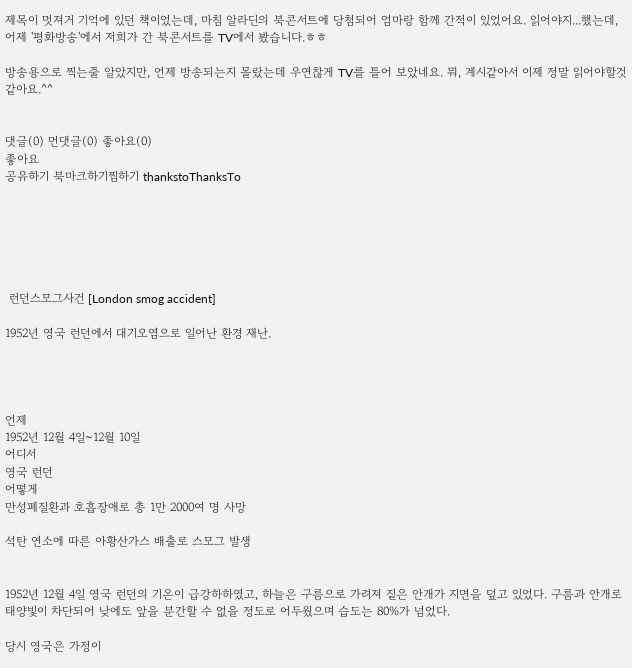제목이 멋져거 기억에 있던 책이었는데, 마침 알라딘의 북콘서트에 당첨되어 엄마랑 함께 간적이 있었어요. 읽어야지...했는데, 어제 '평화방송'에서 저희가 간 북콘서트를 TV에서 봤습니다.ㅎㅎ

방송용으로 찍는줄 알았지만, 언제 방송되는지 몰랐는데 우연찮게 TV를 틀어 보았네요. 뭐, 계시같아서 이제 정말 읽어야할것 같아요.^^


댓글(0) 먼댓글(0) 좋아요(0)
좋아요
공유하기 북마크하기찜하기 thankstoThanksTo






 런던스모그사건 [London smog accident]

1952년 영국 런던에서 대기오염으로 일어난 환경 재난.




언제
1952년 12월 4일~12월 10일
어디서
영국 런던
어떻게
만성폐질환과 호흡장애로 총 1만 2000여 명 사망

석탄 연소에 따른 아황산가스 배출로 스모그 발생


1952년 12월 4일 영국 런던의 기온이 급강하하였고, 하늘은 구름으로 가려져 짙은 안개가 지면을 덮고 있었다. 구름과 안개로 태양빛이 차단되어 낮에도 앞을 분간할 수 없을 정도로 어두웠으며 습도는 80%가 넘었다.

당시 영국은 가정이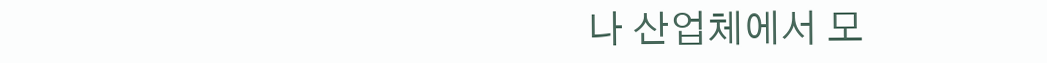나 산업체에서 모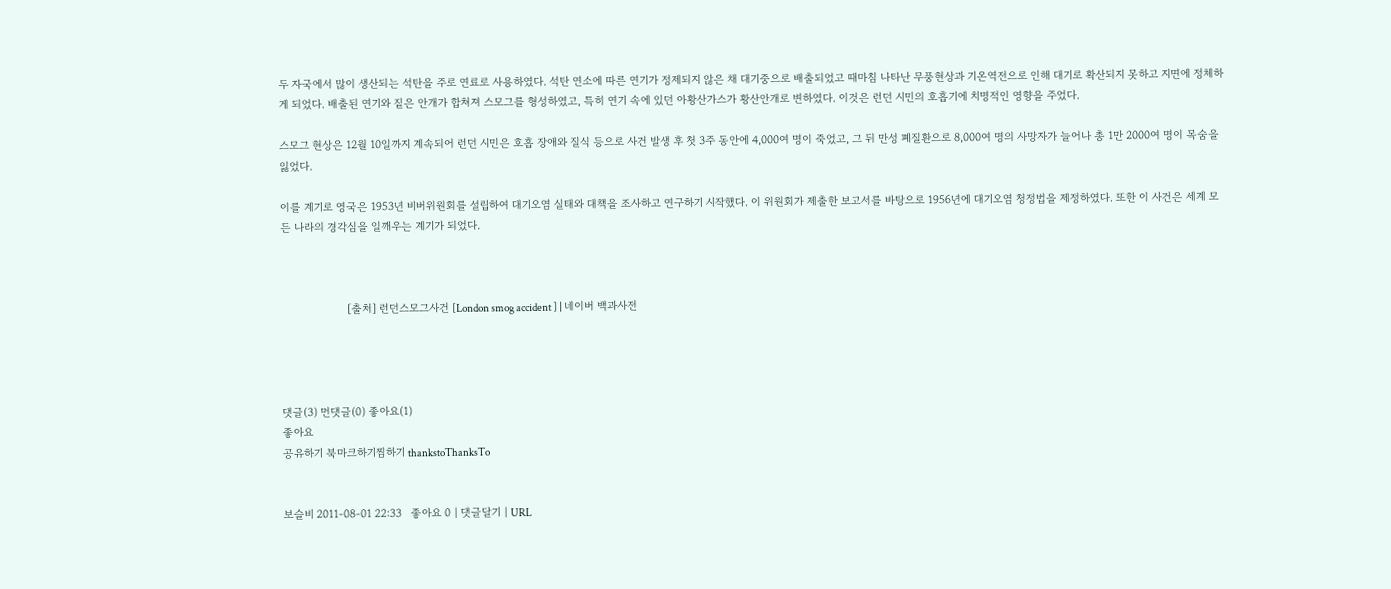두 자국에서 많이 생산되는 석탄을 주로 연료로 사용하였다. 석탄 연소에 따른 연기가 정제되지 않은 채 대기중으로 배출되었고 때마침 나타난 무풍현상과 기온역전으로 인해 대기로 확산되지 못하고 지면에 정체하게 되었다. 배출된 연기와 짙은 안개가 합쳐져 스모그를 형성하였고, 특히 연기 속에 있던 아황산가스가 황산안개로 변하였다. 이것은 런던 시민의 호흡기에 치명적인 영향을 주었다.

스모그 현상은 12월 10일까지 계속되어 런던 시민은 호흡 장애와 질식 등으로 사건 발생 후 첫 3주 동안에 4,000여 명이 죽었고, 그 뒤 만성 폐질환으로 8,000여 명의 사망자가 늘어나 총 1만 2000여 명이 목숨을 잃었다.

이를 계기로 영국은 1953년 비버위원회를 설립하여 대기오염 실태와 대책을 조사하고 연구하기 시작했다. 이 위원회가 제출한 보고서를 바탕으로 1956년에 대기오염 청정법을 제정하였다. 또한 이 사건은 세계 모든 나라의 경각심을 일깨우는 계기가 되었다.



                      [출처] 런던스모그사건 [London smog accident ] | 네이버 백과사전




댓글(3) 먼댓글(0) 좋아요(1)
좋아요
공유하기 북마크하기찜하기 thankstoThanksTo


보슬비 2011-08-01 22:33   좋아요 0 | 댓글달기 | URL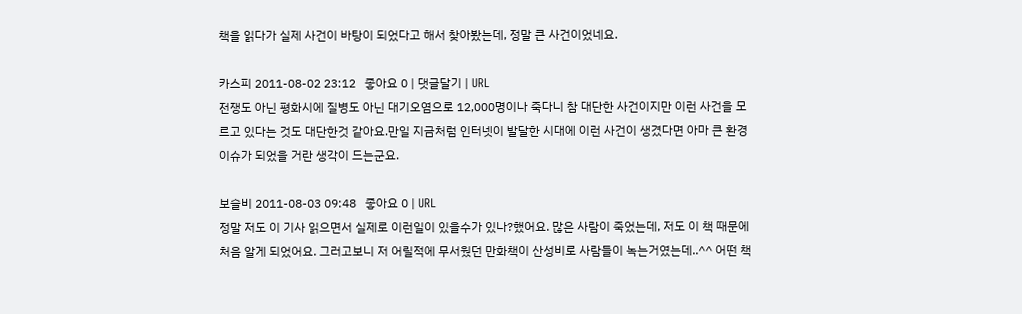책을 읽다가 실제 사건이 바탕이 되었다고 해서 찾아봤는데, 정말 큰 사건이었네요.

카스피 2011-08-02 23:12   좋아요 0 | 댓글달기 | URL
전쟁도 아닌 평화시에 질병도 아닌 대기오염으로 12,000명이나 죽다니 참 대단한 사건이지만 이런 사건을 모르고 있다는 것도 대단한것 같아요.만일 지금처럼 인터넷이 발달한 시대에 이런 사건이 생겼다면 아마 큰 환경 이슈가 되었을 거란 생각이 드는군요.

보슬비 2011-08-03 09:48   좋아요 0 | URL
정말 저도 이 기사 읽으면서 실제로 이런일이 있을수가 있나?했어요. 많은 사람이 죽었는데, 저도 이 책 때문에 처음 알게 되었어요. 그러고보니 저 어릴적에 무서웠던 만화책이 산성비로 사람들이 녹는거였는데..^^ 어떤 책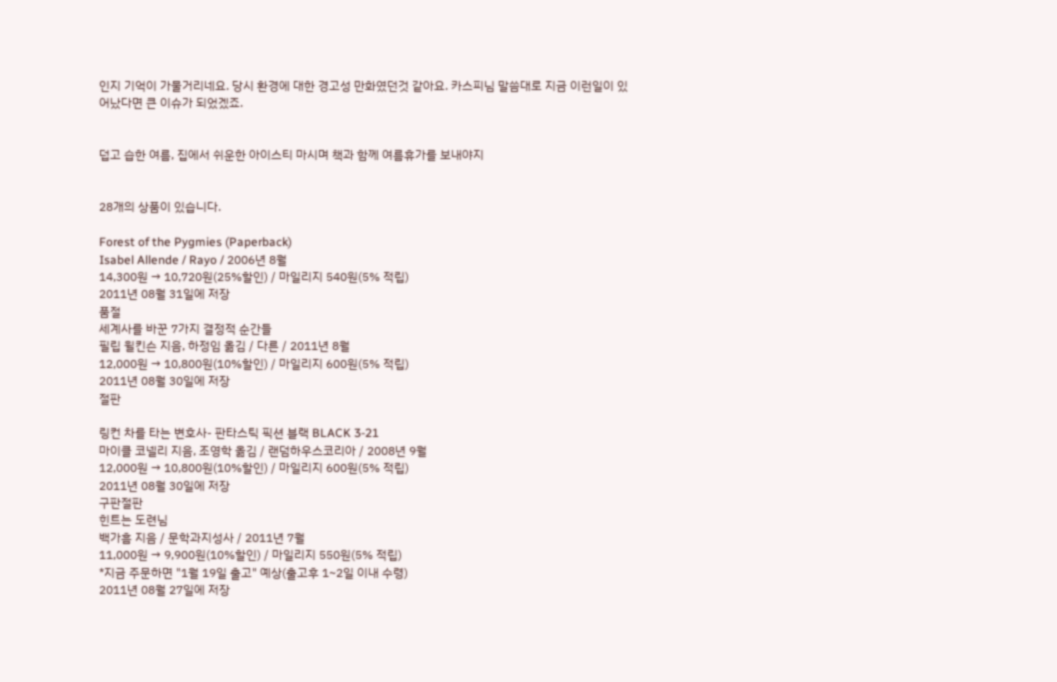인지 기억이 가물거리네요. 당시 환경에 대한 경고성 만화였던것 같아요. 카스피님 말씀대로 지금 이런일이 있어났다면 큰 이슈가 되었겠죠.


덥고 습한 여름, 집에서 쉬운한 아이스티 마시며 책과 함께 여름휴가를 보내야지


28개의 상품이 있습니다.

Forest of the Pygmies (Paperback)
Isabel Allende / Rayo / 2006년 8월
14,300원 → 10,720원(25%할인) / 마일리지 540원(5% 적립)
2011년 08월 31일에 저장
품절
세계사를 바꾼 7가지 결정적 순간들
필립 윌킨슨 지음, 하정임 옮김 / 다른 / 2011년 8월
12,000원 → 10,800원(10%할인) / 마일리지 600원(5% 적립)
2011년 08월 30일에 저장
절판

링컨 차를 타는 변호사- 판타스틱 픽션 블랙 BLACK 3-21
마이클 코넬리 지음, 조영학 옮김 / 랜덤하우스코리아 / 2008년 9월
12,000원 → 10,800원(10%할인) / 마일리지 600원(5% 적립)
2011년 08월 30일에 저장
구판절판
힌트는 도련님
백가흠 지음 / 문학과지성사 / 2011년 7월
11,000원 → 9,900원(10%할인) / 마일리지 550원(5% 적립)
*지금 주문하면 "1월 19일 출고" 예상(출고후 1~2일 이내 수령)
2011년 08월 27일에 저장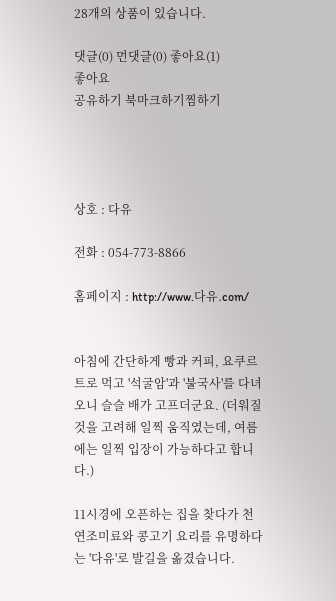28개의 상품이 있습니다.

댓글(0) 먼댓글(0) 좋아요(1)
좋아요
공유하기 북마크하기찜하기




상호 : 다유

전화 : 054-773-8866

홈페이지 : http://www.다유.com/


아침에 간단하게 빵과 커피, 요쿠르트로 먹고 '석굴암'과 '불국사'를 다녀오니 슬슬 배가 고프더군요. (더워질것을 고려해 일찍 움직였는데, 여름에는 일찍 입장이 가능하다고 합니다.)

11시경에 오픈하는 집을 찾다가 천연조미료와 콩고기 요리를 유명하다는 '다유'로 발길을 옮겼습니다.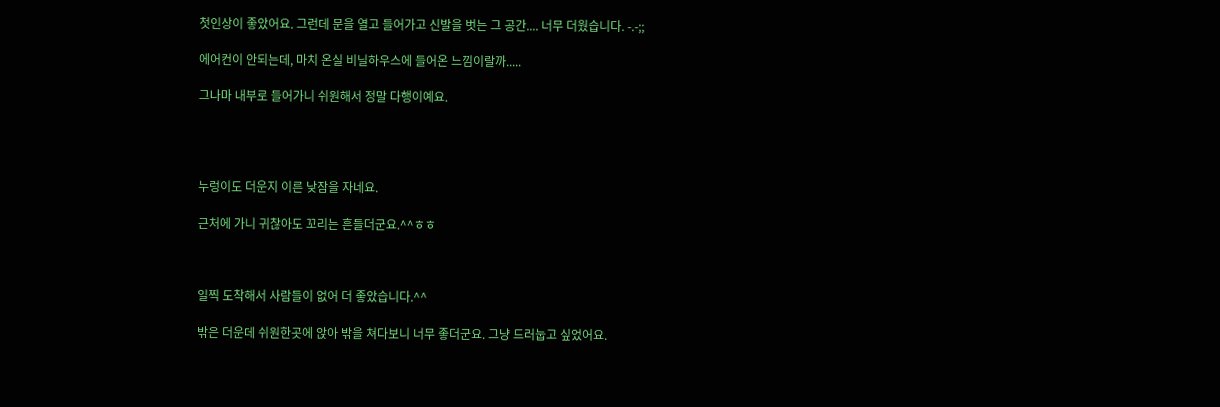첫인상이 좋았어요. 그런데 문을 열고 들어가고 신발을 벗는 그 공간.... 너무 더웠습니다. -.-;;

에어컨이 안되는데, 마치 온실 비닐하우스에 들어온 느낌이랄까.....

그나마 내부로 들어가니 쉬원해서 정말 다행이예요.




누렁이도 더운지 이른 낮잠을 자네요.

근처에 가니 귀찮아도 꼬리는 흔들더군요.^^ㅎㅎ



일찍 도착해서 사람들이 없어 더 좋았습니다.^^

밖은 더운데 쉬원한곳에 앉아 밖을 쳐다보니 너무 좋더군요. 그냥 드러눕고 싶었어요.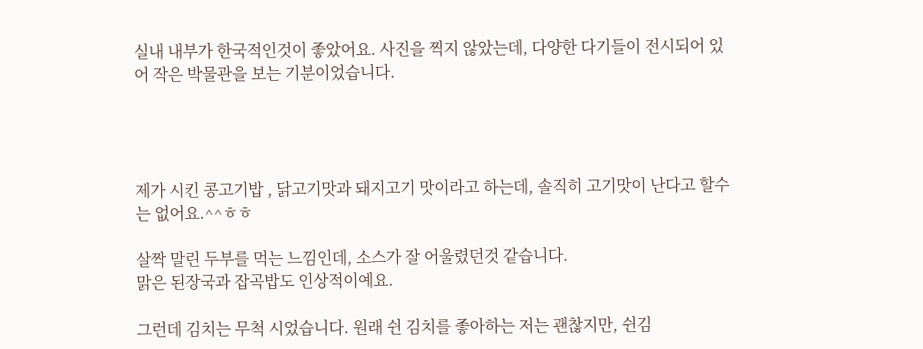실내 내부가 한국적인것이 좋았어요. 사진을 찍지 않았는데, 다양한 다기들이 전시되어 있어 작은 박물관을 보는 기분이었습니다.




제가 시킨 콩고기밥 , 닭고기맛과 돼지고기 맛이라고 하는데, 솔직히 고기맛이 난다고 할수는 없어요.^^ㅎㅎ

살짝 말린 두부를 먹는 느낌인데, 소스가 잘 어울렸던것 같습니다.
맑은 된장국과 잡곡밥도 인상적이예요.

그런데 김치는 무척 시었습니다. 원래 쉰 김치를 좋아하는 저는 괜찮지만, 쉰김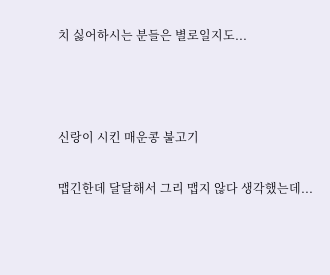치 싫어하시는 분들은 별로일지도...



신랑이 시킨 매운콩 불고기

맵긴한데 달달해서 그리 맵지 않다 생각했는데...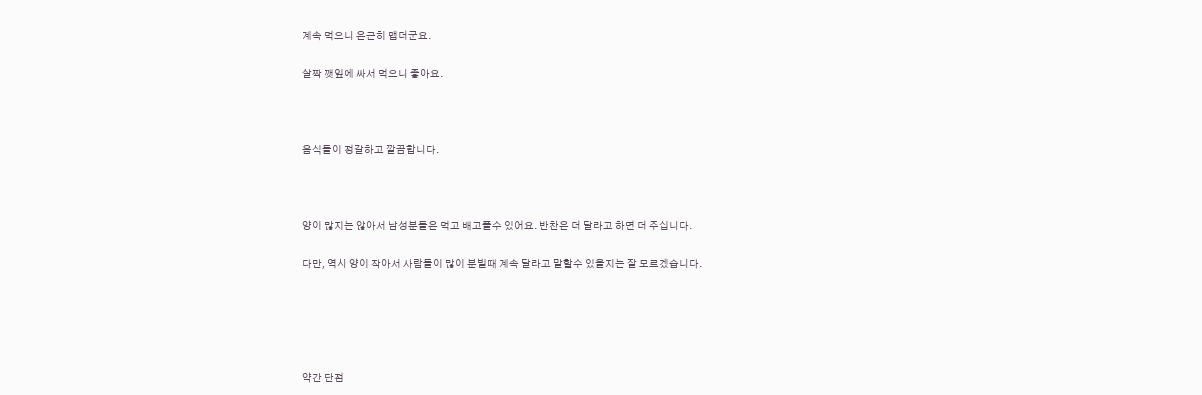계속 먹으니 은근히 맵더군요.

살짝 깻잎에 싸서 먹으니 좋아요.



음식들이 정갈하고 깔끔합니다.



양이 많지는 않아서 남성분들은 먹고 배고플수 있어요. 반찬은 더 달라고 하면 더 주십니다.

다만, 역시 양이 작아서 사람들이 많이 분빌때 계속 달라고 말할수 있을지는 잘 모르겠습니다.





약간 단점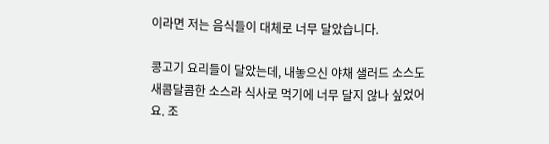이라면 저는 음식들이 대체로 너무 달았습니다.

콩고기 요리들이 달았는데, 내놓으신 야채 샐러드 소스도 새콤달콤한 소스라 식사로 먹기에 너무 달지 않나 싶었어요. 조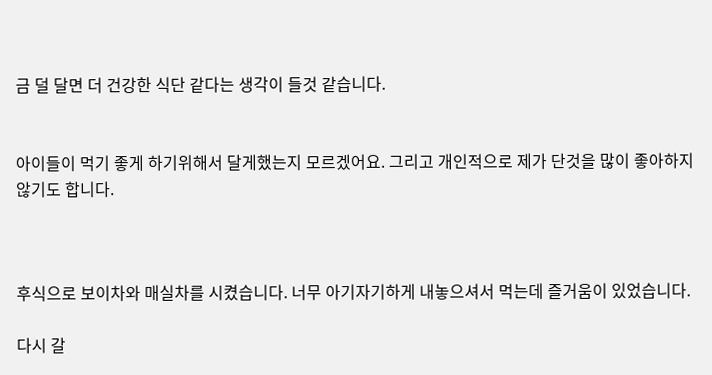금 덜 달면 더 건강한 식단 같다는 생각이 들것 같습니다.


아이들이 먹기 좋게 하기위해서 달게했는지 모르겠어요. 그리고 개인적으로 제가 단것을 많이 좋아하지 않기도 합니다.



후식으로 보이차와 매실차를 시켰습니다. 너무 아기자기하게 내놓으셔서 먹는데 즐거움이 있었습니다.

다시 갈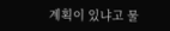계획이 있냐고 물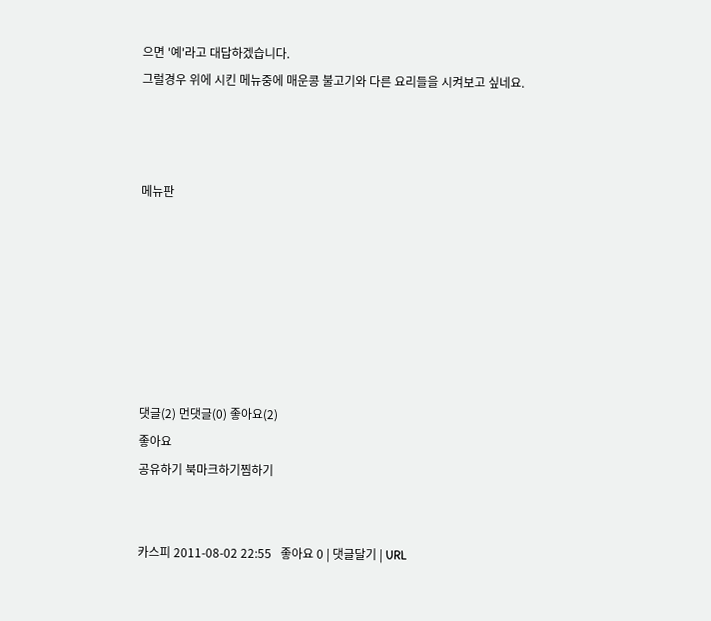으면 '예'라고 대답하겠습니다.
그럴경우 위에 시킨 메뉴중에 매운콩 불고기와 다른 요리들을 시켜보고 싶네요.



메뉴판







댓글(2) 먼댓글(0) 좋아요(2)
좋아요
공유하기 북마크하기찜하기


카스피 2011-08-02 22:55   좋아요 0 | 댓글달기 | URL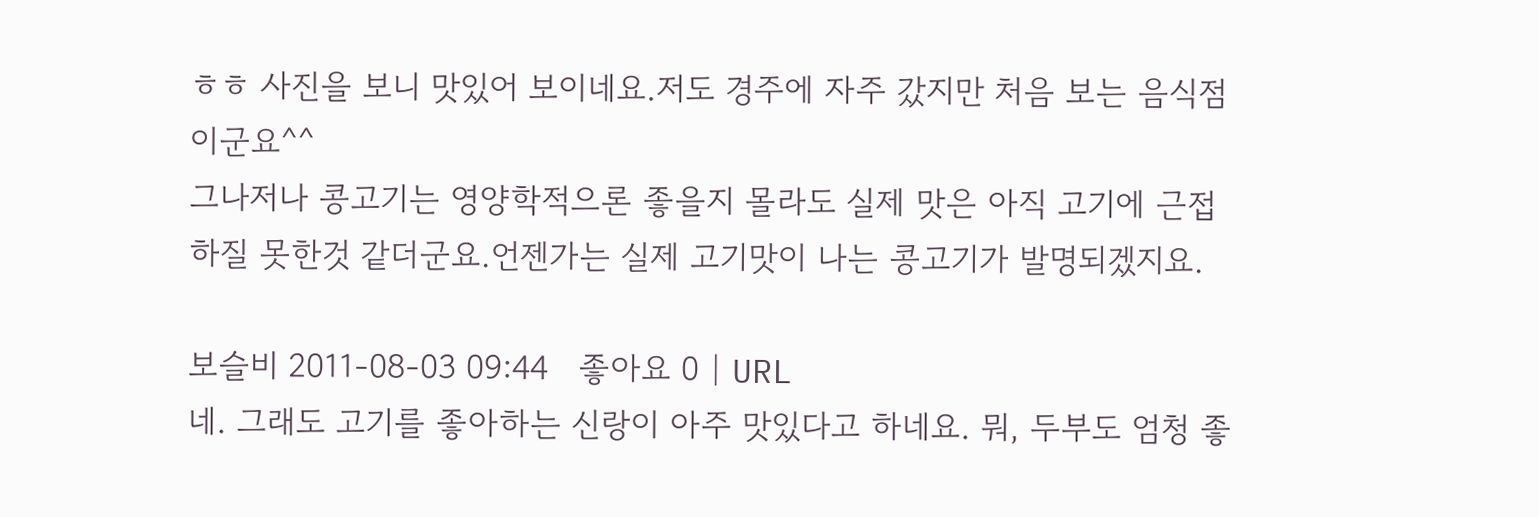ㅎㅎ 사진을 보니 맛있어 보이네요.저도 경주에 자주 갔지만 처음 보는 음식점이군요^^
그나저나 콩고기는 영양학적으론 좋을지 몰라도 실제 맛은 아직 고기에 근접하질 못한것 같더군요.언젠가는 실제 고기맛이 나는 콩고기가 발명되겠지요.

보슬비 2011-08-03 09:44   좋아요 0 | URL
네. 그래도 고기를 좋아하는 신랑이 아주 맛있다고 하네요. 뭐, 두부도 엄청 좋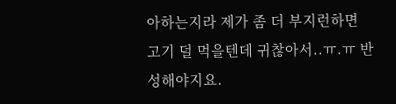아하는지라 제가 좀 더 부지런하면 고기 덜 먹을텐데 귀찮아서..ㅠ.ㅠ 반성해야지요.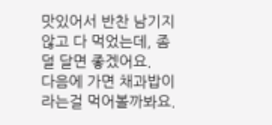맛있어서 반찬 남기지 않고 다 먹었는데, 좀 덜 달면 좋겠어요.
다음에 가면 채과밥이라는걸 먹어볼까봐요.